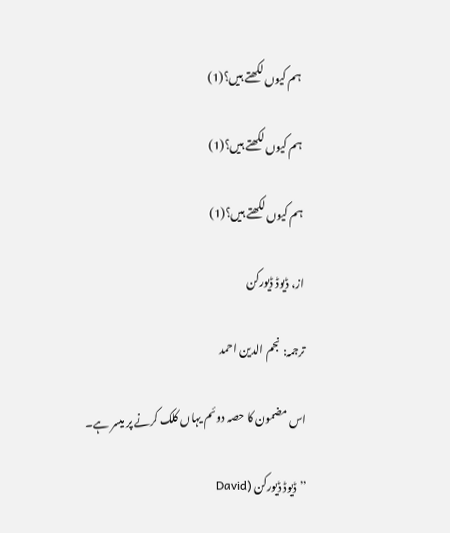ہم کیوں لکھتے ہیں؟(1)

ہم کیوں لکھتے ہیں؟(1)

ہم کیوں لکھتے ہیں؟(1)

از، ڈیوڈ ڈیورکن

ترجمہ: نجم الدین احمد

اس مضمون کا حصہ دوئم یہاں کلک کرنے پر میسر ہے۔

’’ڈیوڈ ڈیورکن (David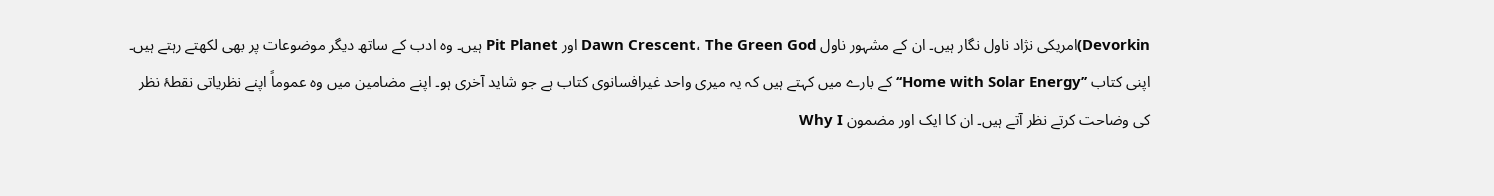Devorkin)امریکی نژاد ناول نگار ہیں۔ ان کے مشہور ناول Dawn Crescent، The Green God اور Pit Planet ہیں۔ وہ ادب کے ساتھ دیگر موضوعات پر بھی لکھتے رہتے ہیں۔ اپنی کتاب ’’Home with Solar Energy‘‘ کے بارے میں کہتے ہیں کہ یہ میری واحد غیرافسانوی کتاب ہے جو شاید آخری ہو۔ اپنے مضامین میں وہ عموماً اپنے نظریاتی نقطۂ نظر کی وضاحت کرتے نظر آتے ہیں۔ ان کا ایک اور مضمون Why I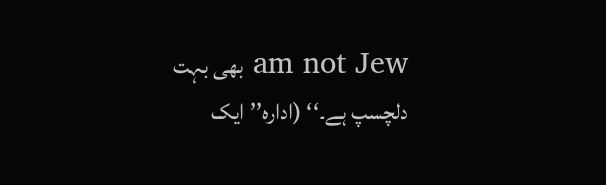am not Jew بھی بہت دلچسپ ہے۔‘‘ (ادارہ’’ایک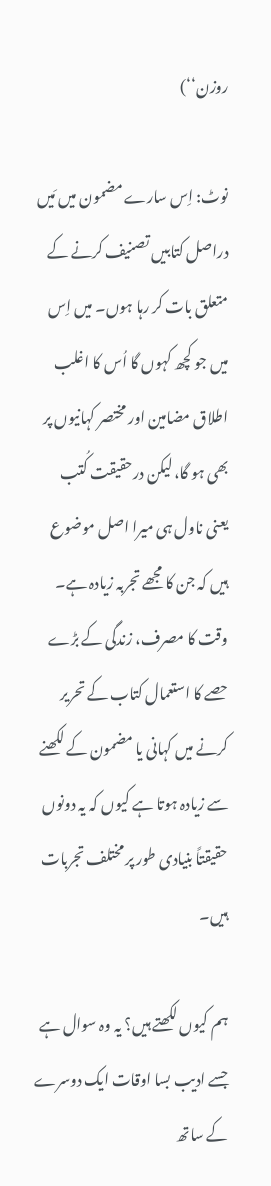روزن‘‘)

نوٹ: اِس سارے مضمون میں مَیں دراصل کتابیں تصنیف کرنے کے متعلق بات کر رہا ہوں۔ میں اِس میں جو کچھ کہوں گا اُس کا اغلب اطلاق مضامین اور مختصر کہانیوں پر بھی ہو گا، لیکن درحقیقت کُتب یعنی ناول ہی میرا اصل موضوع ہیں کہ جن کا مجھے تجربہ زیادہ ہے۔ وقت کا مصرف، زندگی کے بڑے حصے کا استعمال کتاب کے تحریر کرنے میں کہانی یا مضمون کے لکھنے سے زیادہ ہوتا ہے کیوں کہ یہ دونوں حقیقتاً بنیادی طور پر مختلف تجربات ہیں۔

ہم کیوں لکھتے ہیں؟ یہ وہ سوال ہے جسے ادیب بسا اوقات ایک دوسرے کے ساتھ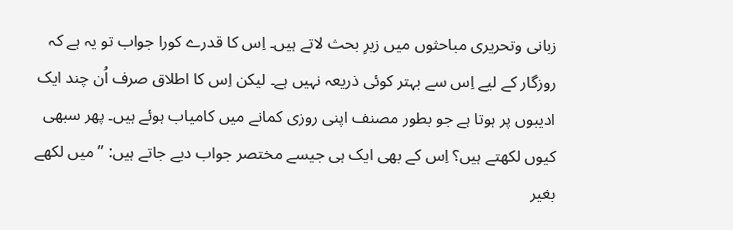زبانی وتحریری مباحثوں میں زیرِ بحث لاتے ہیں۔ اِس کا قدرے کورا جواب تو یہ ہے کہ روزگار کے لیے اِس سے بہتر کوئی ذریعہ نہیں ہے۔ لیکن اِس کا اطلاق صرف اُن چند ایک ادیبوں پر ہوتا ہے جو بطور مصنف اپنی روزی کمانے میں کامیاب ہوئے ہیں۔ پھر سبھی کیوں لکھتے ہیں؟ اِس کے بھی ایک ہی جیسے مختصر جواب دیے جاتے ہیں: ’’میں لکھے بغیر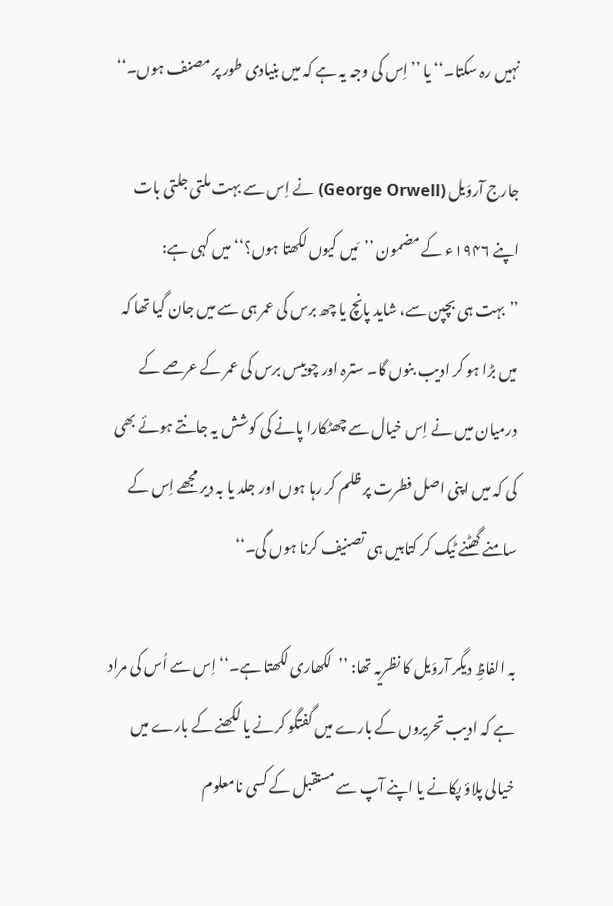نہیں رہ سکتا۔‘‘ یا ’’اِس کی وجہ یہ ہے کہ میں بنیادی طور پر مصنف ہوں۔‘‘

جارج آروَیل (George Orwell) نے اِس سے بہت ملتی جلتی بات اپنے ۱۹۴۶ء کے مضمون ’’مَیں کیوں لکھتا ہوں؟‘‘ میں کہی ہے:
’’بہت ہی بچپن سے، شاید پانچ یا چھ برس کی عمر ہی سے میں جان گیا تھا کہ میں بڑا ہو کر ادیب بنوں گا۔ سترہ اور چوبیس برس کی عمر کے عرصے کے درمیان میں نے اِس خیال سے چھٹکارا پانے کی کوشش یہ جانتے ہوئے بھی کی کہ میں اپنی اصل فطرت پر ظلم کر رہا ہوں اور جلد یا بہ دیر مجھے اِس کے سامنے گھٹنے ٹیک کر کتابیں ہی تصنیف کرنا ہوں گی۔‘‘

بہ الفاظِ دیگر آروَیل کا نظریہ تھا: ’’لکھاری لکھتا ہے۔‘‘ اِس سے اُس کی مراد ہے کہ ادیب تحریروں کے بارے میں گفتگو کرنے یا لکھنے کے بارے میں خیالی پلاؤ پکانے یا اپنے آپ سے مستقبل کے کسی نامعلوم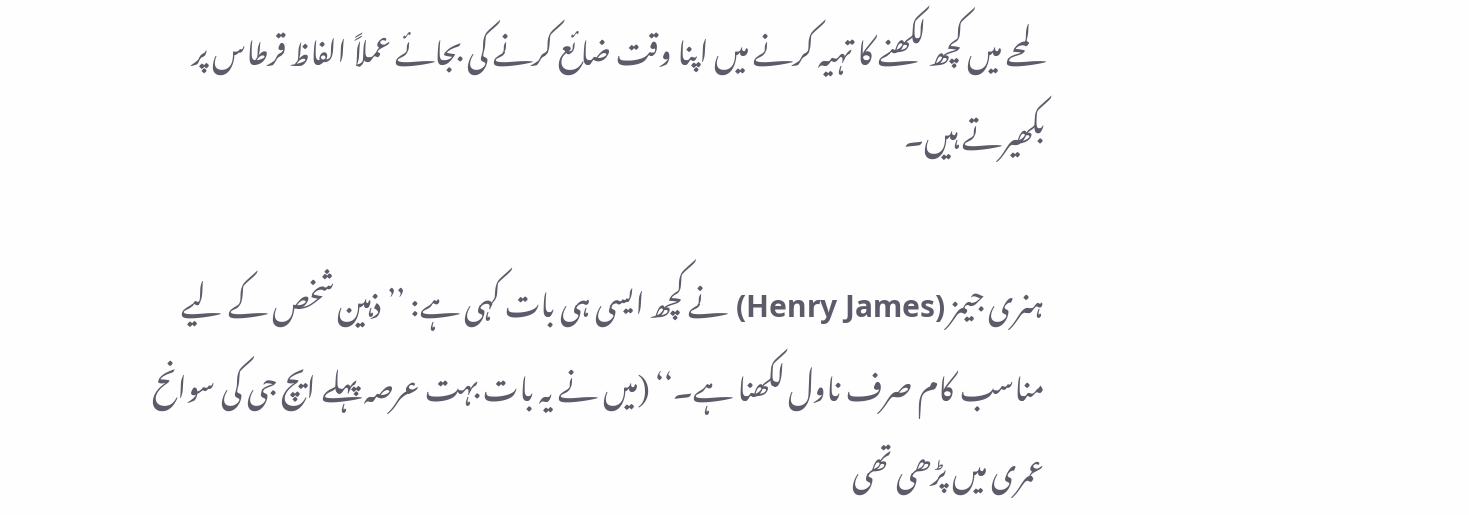لمحے میں کچھ لکھنے کا تہیہ کرنے میں اپنا وقت ضائع کرنے کی بجائے عملاً الفاظ قرطاس پر بکھیرتے ہیں۔

ہنری جیمز (Henry James) نے کچھ ایسی ہی بات کہی ہے: ’’ذہین شخص کے لیے مناسب کام صرف ناول لکھنا ہے۔‘‘ (میں نے یہ بات بہت عرصہ پہلے ایچ جی کی سوانح عمری میں پڑھی تھی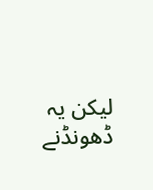لیکن یہ ڈھونڈنے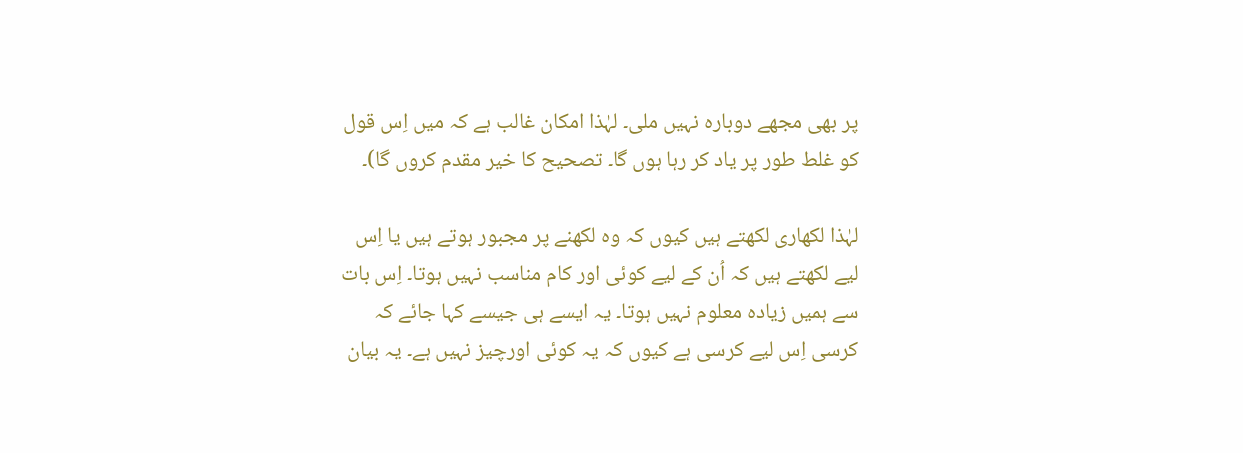پر بھی مجھے دوبارہ نہیں ملی۔ لہٰذا امکان غالب ہے کہ میں اِس قول کو غلط طور پر یاد کر رہا ہوں گا۔ تصحیح کا خیر مقدم کروں گا)۔

لہٰذا لکھاری لکھتے ہیں کیوں کہ وہ لکھنے پر مجبور ہوتے ہیں یا اِس لیے لکھتے ہیں کہ اُن کے لیے کوئی اور کام مناسب نہیں ہوتا۔ اِس بات سے ہمیں زیادہ معلوم نہیں ہوتا۔ یہ ایسے ہی جیسے کہا جائے کہ کرسی اِس لیے کرسی ہے کیوں کہ یہ کوئی اورچیز نہیں ہے۔ یہ بیان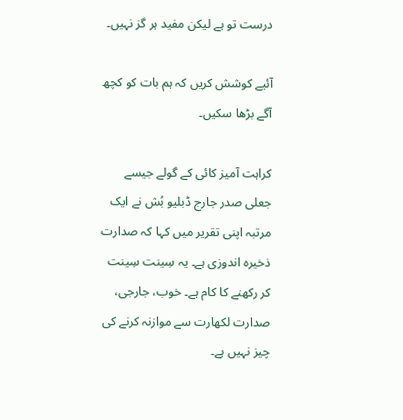درست تو ہے لیکن مفید ہر گز نہیں۔

آئیے کوشش کریں کہ ہم بات کو کچھ آگے بڑھا سکیں۔

کراہت آمیز کائی کے گولے جیسے جعلی صدر جارج ڈبلیو بُش نے ایک مرتبہ اپنی تقریر میں کہا کہ صدارت ذخیرہ اندوزی ہے۔ یہ سِینت سِینت کر رکھنے کا کام ہے۔ خوب، جارجی، صدارت لکھارت سے موازنہ کرنے کی چیز نہیں ہے۔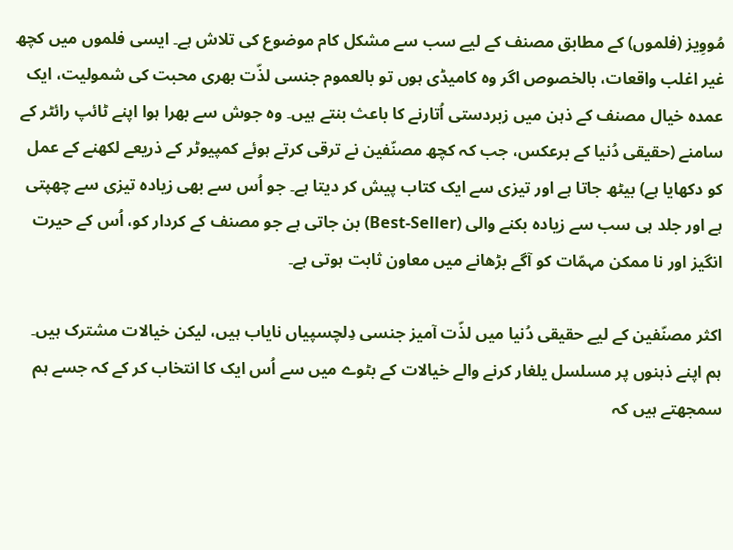مُووِیز (فلموں) کے مطابق مصنف کے لیے سب سے مشکل کام موضوع کی تلاش ہے۔ ایسی فلموں میں کچھ غیر اغلب واقعات، بالخصوص اگر وہ کامیڈی ہوں تو بالعموم جنسی لذّت بھری محبت کی شمولیت، ایک عمدہ خیال مصنف کے ذہن میں زبردستی اُتارنے کا باعث بنتے ہیں۔ وہ جوش سے بھرا ہوا اپنے ٹائپ رائٹر کے سامنے (حقیقی دُنیا کے برعکس، جب کہ کچھ مصنّفین نے ترقی کرتے ہوئے کمپیوٹر کے ذریعے لکھنے کے عمل کو دکھایا ہے) بیٹھ جاتا ہے اور تیزی سے ایک کتاب پیش کر دیتا ہے۔ جو اُس سے بھی زیادہ تیزی سے چھپتی ہے اور جلد ہی سب سے زیادہ بکنے والی (Best-Seller) بن جاتی ہے جو مصنف کے کردار کو، اُس کے حیرت انگیز اور نا ممکن مہمّات کو آگے بڑھانے میں معاون ثابت ہوتی ہے۔

اکثر مصنّفین کے لیے حقیقی دُنیا میں لذّت آمیز جنسی دِلچسپیاں نایاب ہیں، لیکن خیالات مشترک ہیں۔ ہم اپنے ذہنوں پر مسلسل یلغار کرنے والے خیالات کے بٹوے میں سے اُس ایک کا انتخاب کر کے کہ جسے ہم سمجھتے ہیں کہ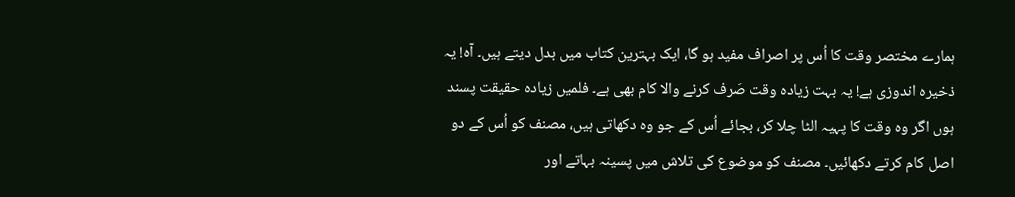ہمارے مختصر وقت کا اُس پر اصراف مفید ہو گا، ایک بہترین کتاب میں بدل دیتے ہیں۔ آہ! یہ ذخیرہ اندوزی ہے! یہ بہت زیادہ وقت صَرف کرنے والا کام بھی ہے۔ فلمیں زیادہ حقیقت پسند ہوں اگر وہ وقت کا پہیہ الٹا چلا کر، بجائے اُس کے جو وہ دکھاتی ہیں، مصنف کو اُس کے دو اصل کام کرتے دکھائیں۔ مصنف کو موضوع کی تلاش میں پسینہ بہاتے اور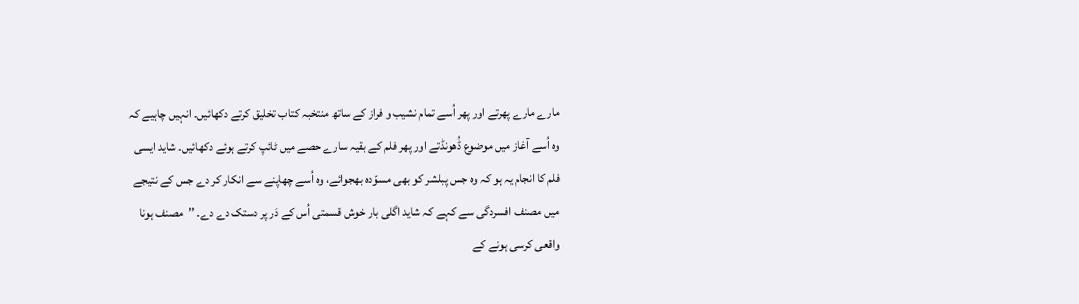مارے مارے پھرتے اور پھر اُسے تمام نشیب و فراز کے ساتھ منتخبہ کتاب تخلیق کرتے دکھائیں۔ انہیں چاہیے کہ وہ اُسے آغاز میں موضوع ڈُھونڈتے اور پھر فلم کے بقیہ سارے حصے میں ٹائپ کرتے ہوئے دکھائیں۔ شاید ایسی فلم کا انجام یہ ہو کہ وہ جس پبلشر کو بھی مسوّدہ بھجوائے، وہ اُسے چھاپنے سے انکار کر دے جس کے نتیجے میں مصنف افسردگی سے کہے کہ شاید اگلی بار خوش قسمتی اُس کے دَر پر دستک دے دے۔ ’’مصنف ہونا واقعی کرسی ہونے کے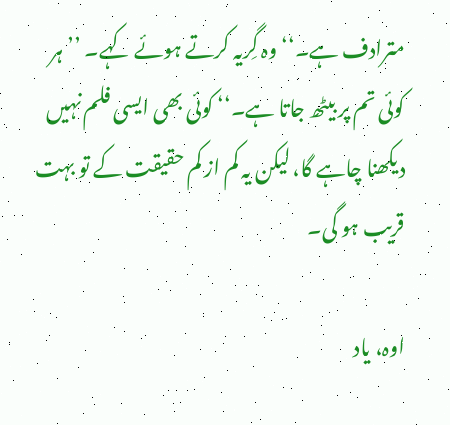مترادف ہے۔‘‘ وہ گِریہ کرتے ہوئے کہے۔ ’’ہر کوئی تم پر بیٹھ جاتا ہے۔‘‘ کوئی بھی ایسی فلم نہیں دیکھنا چاہے گا، لیکن یہ کم از کم حقیقت کے تو بہت قریب ہو گی۔

اوہ، یاد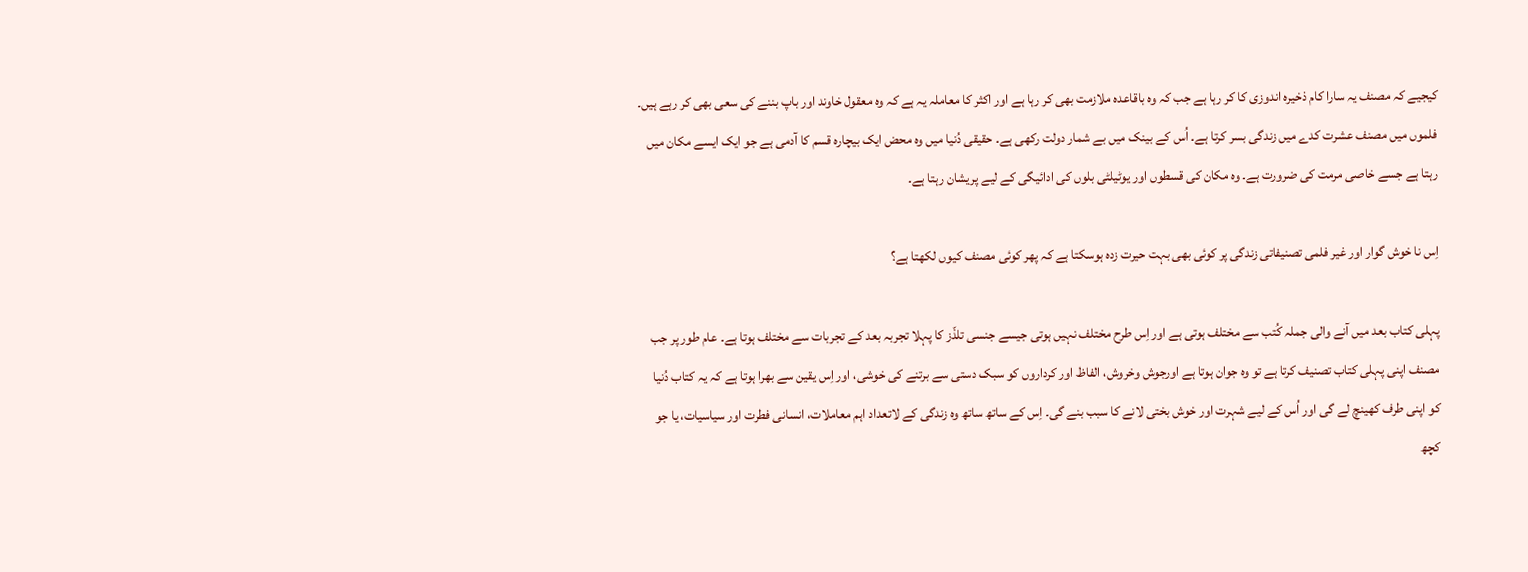کیجیے کہ مصنف یہ سارا کام ذخیرہ اندوزی کا کر رہا ہے جب کہ وہ باقاعدہ ملازمت بھی کر رہا ہے اور اکثر کا معاملہ یہ ہے کہ وہ معقول خاوند اور باپ بننے کی سعی بھی کر رہے ہیں۔ فلموں میں مصنف عشرت کدے میں زندگی بسر کرتا ہے۔ اُس کے بینک میں بے شمار دولت رکھی ہے۔ حقیقی دُنیا میں وہ محض ایک بیچارہ قسم کا آدمی ہے جو ایک ایسے مکان میں رہتا ہے جسے خاصی مرمت کی ضرورت ہے۔ وہ مکان کی قسطوں اور یوٹیلٹی بلوں کی ادائیگی کے لیے پریشان رہتا ہے۔

اِس نا خوش گوار اور غیر فلمی تصنیفاتی زندگی پر کوئی بھی بہت حیرت زدہ ہوسکتا ہے کہ پھر کوئی مصنف کیوں لکھتا ہے؟

پہلی کتاب بعد میں آنے والی جملہ کُتب سے مختلف ہوتی ہے اور اِس طرح مختلف نہیں ہوتی جیسے جنسی تلذّز کا پہلا تجربہ بعد کے تجربات سے مختلف ہوتا ہے۔ عام طور پر جب مصنف اپنی پہلی کتاب تصنیف کرتا ہے تو وہ جوان ہوتا ہے اورجوش وخروش، الفاظ اور کرداروں کو سبک دستی سے برتنے کی خوشی، اور اِس یقین سے بھرا ہوتا ہے کہ یہ کتاب دُنیا کو اپنی طرف کھینچ لے گی اور اُس کے لیے شہرت اور خوش بختی لانے کا سبب بنے گی۔ اِس کے ساتھ ساتھ وہ زندگی کے لاتعداد اہم معاملات، انسانی فطرت اور سیاسیات، یا جو کچھ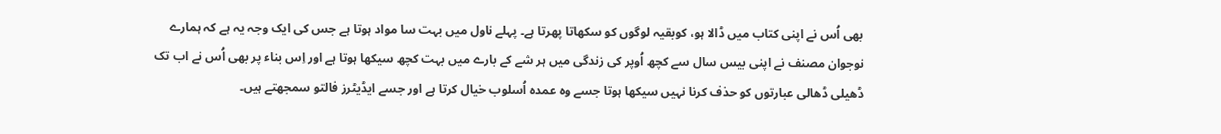بھی اُس نے اپنی کتاب میں ڈالا ہو، کوبقیہ لوگوں کو سکھاتا پھرتا ہے۔ پہلے ناول میں بہت سا مواد ہوتا ہے جس کی ایک وجہ یہ ہے کہ ہمارے نوجوان مصنف نے اپنی بیس سال سے کچھ اُوپر کی زندگی میں ہر شے کے بارے میں بہت کچھ سیکھا ہوتا ہے اور اِس بناء پر بھی اُس نے اب تک ڈھیلی ڈھالی عبارتوں کو حذف کرنا نہیں سیکھا ہوتا جسے وہ عمدہ اُسلوب خیال کرتا ہے اور جسے ایڈیٹرز فالتو سمجھتے ہیں۔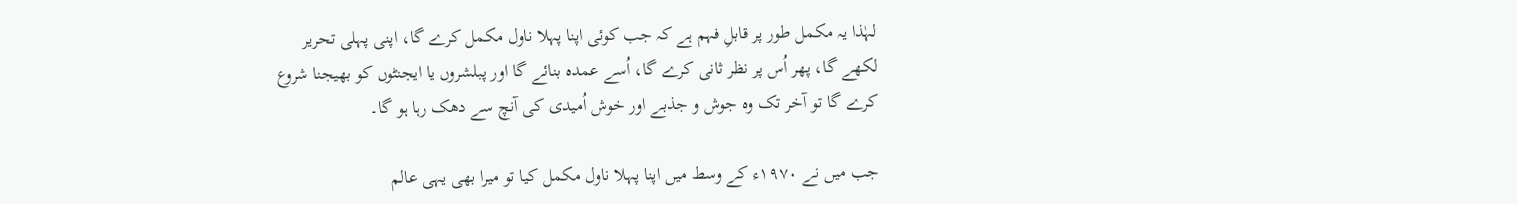لہٰذا یہ مکمل طور پر قابلِ فہم ہے کہ جب کوئی اپنا پہلا ناول مکمل کرے گا، اپنی پہلی تحریر لکھے گا، پھر اُس پر نظر ثانی کرے گا، اُسے عمدہ بنائے گا اور پبلشروں یا ایجنٹوں کو بھیجنا شروع کرے گا تو آخر تک وہ جوش و جذبے اور خوش اُمیدی کی آنچ سے دھک رہا ہو گا۔

جب میں نے ۱۹۷۰ء کے وسط میں اپنا پہلا ناول مکمل کیا تو میرا بھی یہی عالم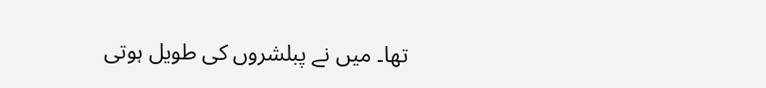تھا۔ میں نے پبلشروں کی طویل ہوتی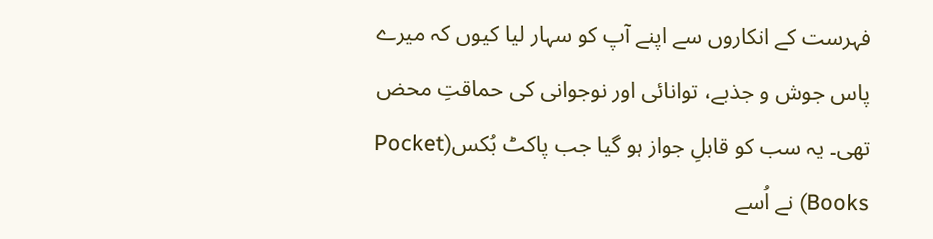فہرست کے انکاروں سے اپنے آپ کو سہار لیا کیوں کہ میرے پاس جوش و جذبے، توانائی اور نوجوانی کی حماقتِ محض تھی۔ یہ سب کو قابلِ جواز ہو گیا جب پاکٹ بُکس(Pocket Books) نے اُسے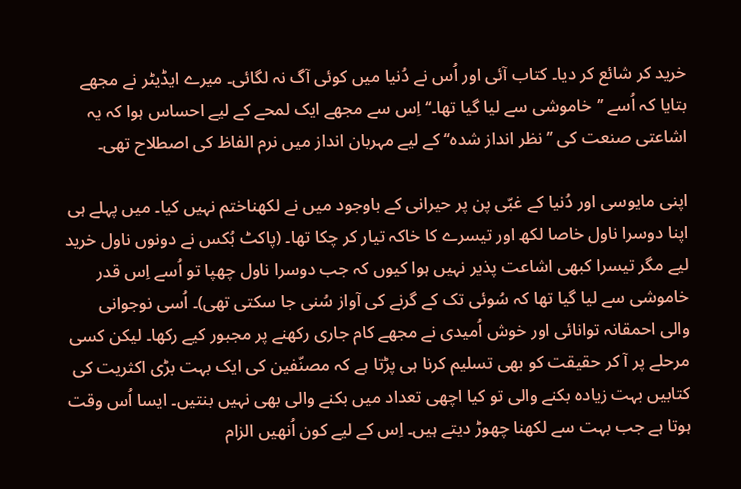خرید کر شائع کر دیا۔ کتاب آئی اور اُس نے دُنیا میں کوئی آگ نہ لگائی۔ میرے ایڈیٹر نے مجھے بتایا کہ اُسے ’’خاموشی سے لیا گیا تھا۔‘‘ اِس سے مجھے ایک لمحے کے لیے احساس ہوا کہ یہ اشاعتی صنعت کی ’’نظر انداز شدہ‘‘ کے لیے مہربان انداز میں نرم الفاظ کی اصطلاح تھی۔

اپنی مایوسی اور دُنیا کے غبّی پن پر حیرانی کے باوجود میں نے لکھناختم نہیں کیا۔ میں پہلے ہی اپنا دوسرا ناول خاصا لکھ اور تیسرے کا خاکہ تیار کر چکا تھا۔ (پاکٹ بُکس نے دونوں ناول خرید لیے مگر تیسرا کبھی اشاعت پذیر نہیں ہوا کیوں کہ جب دوسرا ناول چھپا تو اُسے اِس قدر خاموشی سے لیا گیا تھا کہ سُوئی تک کے گرنے کی آواز سُنی جا سکتی تھی)۔ اُسی نوجوانی والی احمقانہ توانائی اور خوش اُمیدی نے مجھے کام جاری رکھنے پر مجبور کیے رکھا۔ لیکن کسی مرحلے پر آ کر حقیقت کو بھی تسلیم کرنا ہی پڑتا ہے کہ مصنّفین کی ایک بہت بڑی اکثریت کی کتابیں بہت زیادہ بکنے والی تو کیا اچھی تعداد میں بکنے والی بھی نہیں بنتیں۔ ایسا اُس وقت ہوتا ہے جب بہت سے لکھنا چھوڑ دیتے ہیں۔ اِس کے لیے کون اُنھیں الزام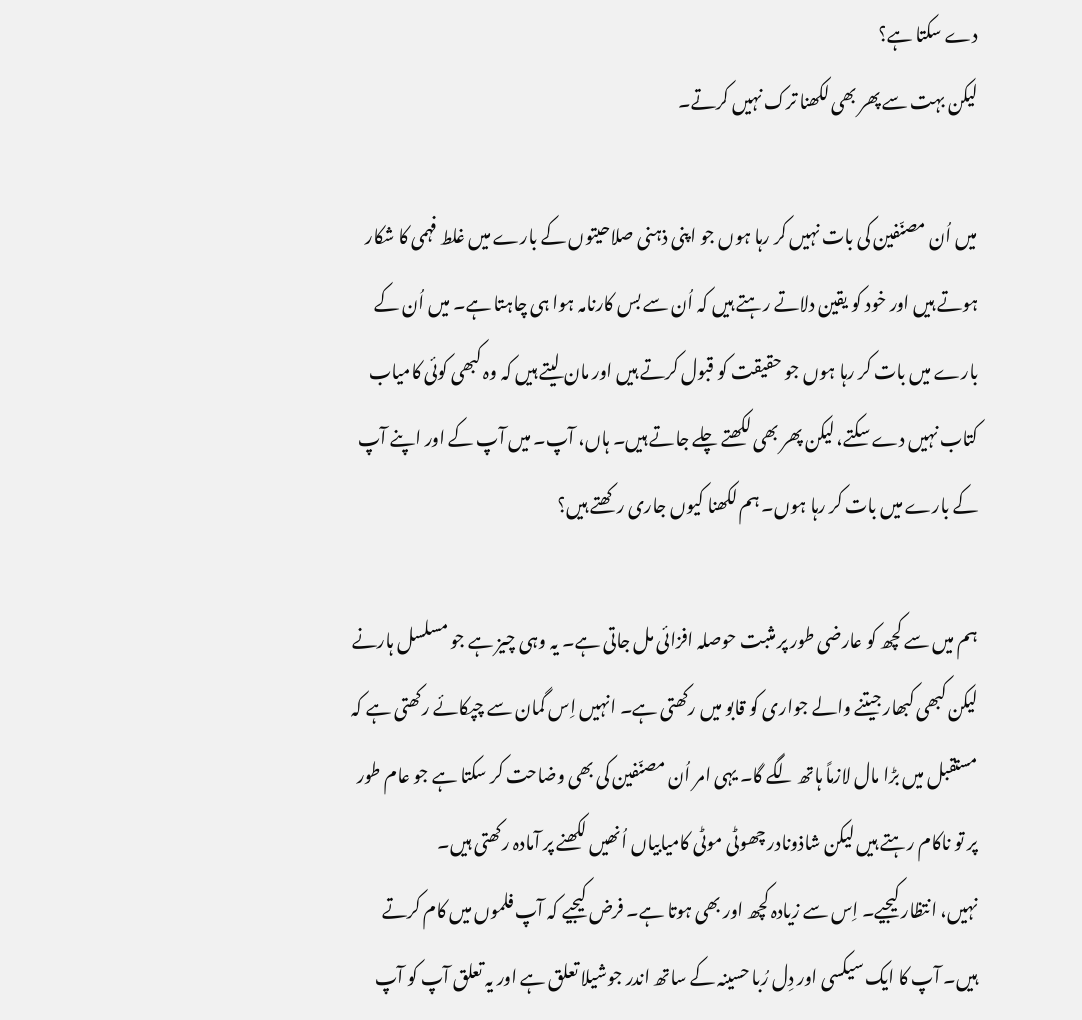دے سکتا ہے؟
لیکن بہت سے پھر بھی لکھنا ترک نہیں کرتے۔

میں اُن مصنّفین کی بات نہیں کر رہا ہوں جو اپنی ذہنی صلاحیتوں کے بارے میں غلط فہمی کا شکار ہوتے ہیں اور خود کو یقین دلاتے رہتے ہیں کہ اُن سے بس کارنامہ ہوا ہی چاہتا ہے۔ میں اُن کے بارے میں بات کر رہا ہوں جو حقیقت کو قبول کرتے ہیں اور مان لیتے ہیں کہ وہ کبھی کوئی کامیاب کتاب نہیں دے سکتے، لیکن پھر بھی لکھتے چلے جاتے ہیں۔ ہاں، آپ۔ میں آپ کے اور اپنے آپ کے بارے میں بات کر رہا ہوں۔ ہم لکھنا کیوں جاری رکھتے ہیں؟

ہم میں سے کچھ کو عارضی طور پر مثبت حوصلہ افزائی مل جاتی ہے۔ یہ وہی چیز ہے جو مسلسل ہارنے لیکن کبھی کبھار جیتنے والے جواری کو قابو میں رکھتی ہے۔ انہیں اِس گمان سے چپکائے رکھتی ہے کہ مستقبل میں بڑا مال لازماً ہاتھ لگے گا۔ یہی امر اُن مصنّفین کی بھی وضاحت کر سکتا ہے جو عام طور پر تو ناکام رہتے ہیں لیکن شاذونادر چھوٹی موٹی کامیابیاں اُنھیں لکھنے پر آمادہ رکھتی ہیں۔
نہیں، انتظار کیجیے۔ اِس سے زیادہ کچھ اور بھی ہوتا ہے۔ فرض کیجیے کہ آپ فلموں میں کام کرتے ہیں۔ آپ کا ایک سیکسی اور دِل رُبا حسینہ کے ساتھ اندر جوشیلا تعلق ہے اور یہ تعلق آپ کو آپ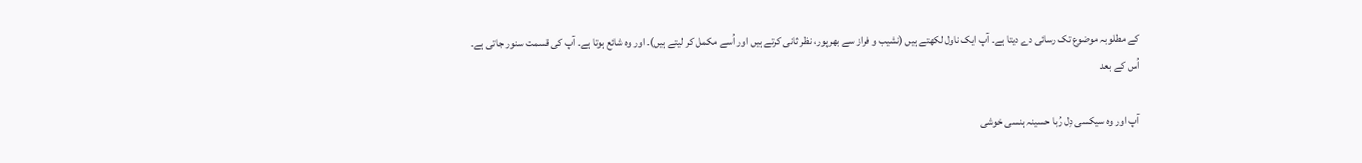کے مطلوبہ موضوع تک رسائی دے دیتا ہے۔ آپ ایک ناول لکھتے ہیں (نشیب و فراز سے بھرپور، نظر ثانی کرتے ہیں اور اُسے مکمل کر لیتے ہیں)۔ اور وہ شائع ہوتا ہے۔ آپ کی قسمت سنور جاتی ہے۔ اُس کے بعد

آپ اور وہ سیکسی دِل رُبا حسینہ ہنسی خوشی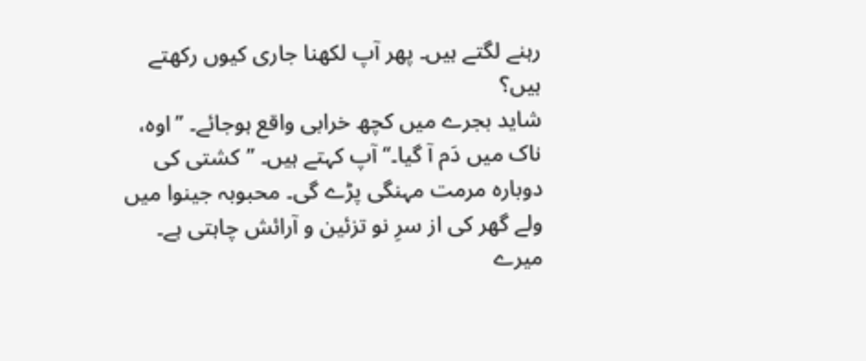رہنے لگتے ہیں۔ پھر آپ لکھنا جاری کیوں رکھتے ہیں؟
شاید بجرے میں کچھ خرابی واقع ہوجائے۔ ’’اوہ، ناک میں دَم آ گیا۔‘‘ آپ کہتے ہیں۔ ’’کشتی کی دوبارہ مرمت مہنگی پڑے گی۔ محبوبہ جینوا میں ولے گھر کی از سرِ نو تزئین و آرائش چاہتی ہے۔ میرے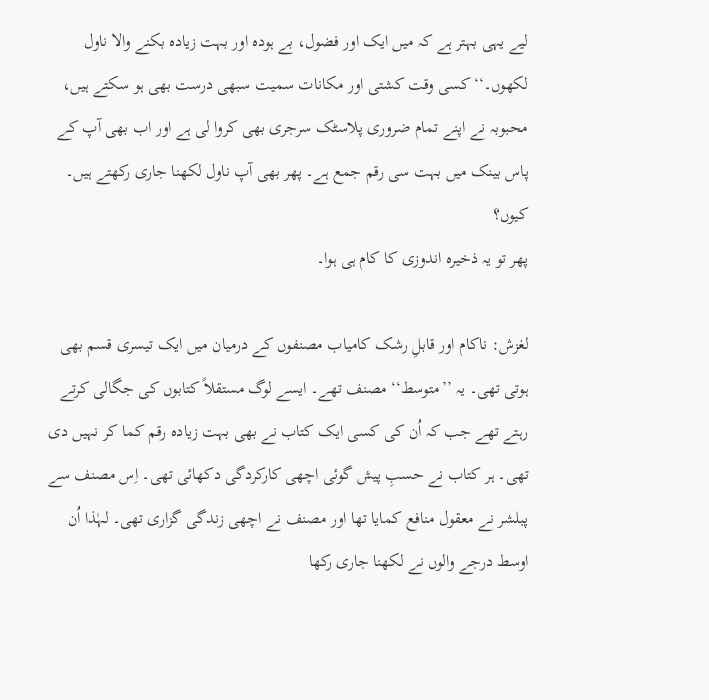لیے یہی بہتر ہے کہ میں ایک اور فضول، بے ہودہ اور بہت زیادہ بکنے والا ناول لکھوں۔‘‘ کسی وقت کشتی اور مکانات سمیت سبھی درست بھی ہو سکتے ہیں، محبوبہ نے اپنے تمام ضروری پلاسٹک سرجری بھی کروا لی ہے اور اب بھی آپ کے پاس بینک میں بہت سی رقم جمع ہے۔ پھر بھی آپ ناول لکھنا جاری رکھتے ہیں۔ کیوں؟
پھر تو یہ ذخیرہ اندوزی کا کام ہی ہوا۔

لغزش: ناکام اور قابلِ رشک کامیاب مصنفوں کے درمیان میں ایک تیسری قسم بھی ہوتی تھی۔ یہ ’’متوسط‘‘ مصنف تھے۔ ایسے لوگ مستقلاً کتابوں کی جگالی کرتے رہتے تھے جب کہ اُن کی کسی ایک کتاب نے بھی بہت زیادہ رقم کما کر نہیں دی تھی۔ ہر کتاب نے حسبِ پیش گوئی اچھی کارکردگی دکھائی تھی۔ اِس مصنف سے پبلشر نے معقول منافع کمایا تھا اور مصنف نے اچھی زندگی گزاری تھی۔ لہٰذا اُن اوسط درجے والوں نے لکھنا جاری رکھا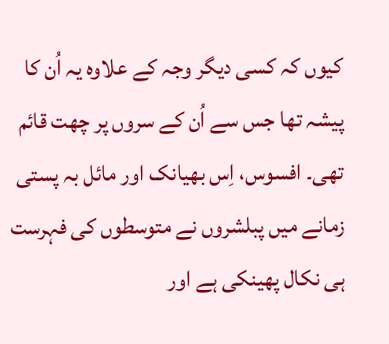کیوں کہ کسی دیگر وجہ کے علاوہ یہ اُن کا پیشہ تھا جس سے اُن کے سروں پر چھت قائم تھی۔ افسوس، اِس بھیانک اور مائل بہ پستی زمانے میں پبلشروں نے متوسطوں کی فہرست ہی نکال پھینکی ہے اور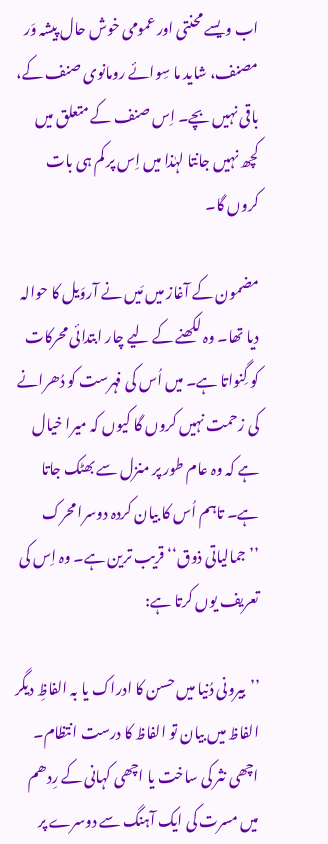اب ویسے محنتی اور عمومی خوش حال پیشہ وَر مصنف، شاید ما سِوائے رومانوی صنف کے، باقی نہیں بچے۔ اِس صنف کے متعلق میں کچھ نہیں جانتا لہٰذا میں اِس پر کم ہی بات کروں گا۔

مضمون کے آغاز میں مَیں نے آروَیل کا حوالہ دیا تھا۔ وہ لکھنے کے لیے چار ابتدائی محرکات کو گِنواتا ہے۔ میں اُس کی فہرست کو دُھرانے کی زحمت نہیں کروں گا کیوں کہ میرا خیال ہے کہ وہ عام طور پر منزل سے بھٹک جاتا ہے۔ تاہم اُس کا بیان کردہ دوسرا محرک ’’جمالیاتی ذوق‘‘ قریب ترین ہے۔ وہ اِس کی تعریف یوں کرتا ہے:

’’بیرونی دُنیا میں حسن کا ادراک یا بہ الفاظِ دیگر الفاظ میں بیان تو الفاظ کا درست انتظام۔ اچھی نثر کی ساخت یا اچھی کہانی کے رِدھم میں مسرت کی ایک آہنگ سے دوسرے پر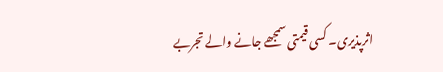اثرپذیری۔ کسی قیمتی سمجھے جانے والے تجربے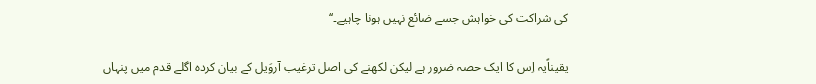کی شراکت کی خواہش جسے ضائع نہیں ہونا چاہیے۔‘‘

یقیناًیہ اِس کا ایک حصہ ضرور ہے لیکن لکھنے کی اصل ترغیب آروَیل کے بیان کردہ اگلے قدم میں پنہاں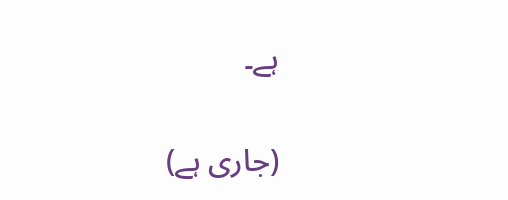ہے۔

(جاری ہے)